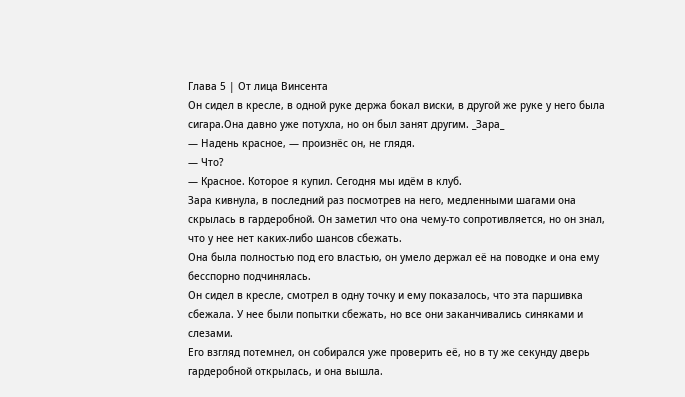Глава 5 | От лица Винсента
Он сидел в кресле, в одной руке держа бокал виски, в другой же руке у него была сигара.Она давно уже потухла, но он был занят другим. _Зара_
— Надень красное, — произнёс он, не глядя.
— Что?
— Красное. Которое я купил. Сегодня мы идём в клуб.
Зара кивнула, в последний раз посмотрев на него, медленными шагами она скрылась в гардеробной. Он заметил что она чему-то сопротивляется, но он знал, что у нее нет каких-либо шансов сбежать.
Она была полностью под его властью, он умело держал её на поводке и она ему бесспорно подчинялась.
Он сидел в кресле, смотрел в одну точку и ему показалось, что эта паршивка сбежала. У нее были попытки сбежать, но все они заканчивались синяками и слезами.
Его взгляд потемнел, он собирался уже проверить её, но в ту же секунду дверь гардеробной открылась, и она вышла.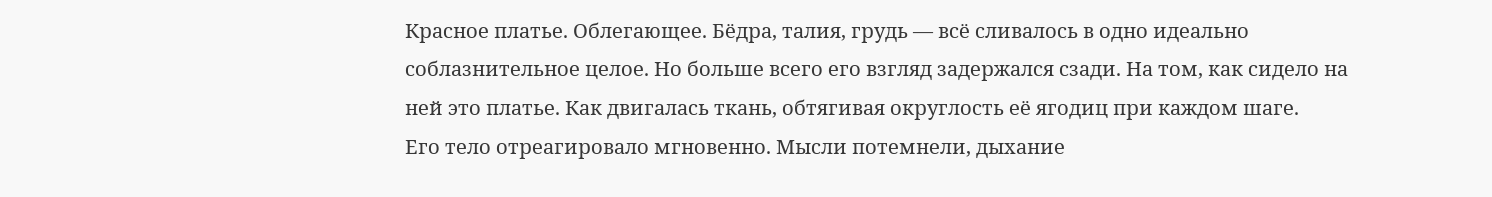Красное платье. Облегающее. Бёдра, талия, грудь — всё сливалось в одно идеально соблазнительное целое. Но больше всего его взгляд задержался сзади. На том, как сидело на ней это платье. Как двигалась ткань, обтягивая округлость её ягодиц при каждом шаге.
Его тело отреагировало мгновенно. Мысли потемнели, дыхание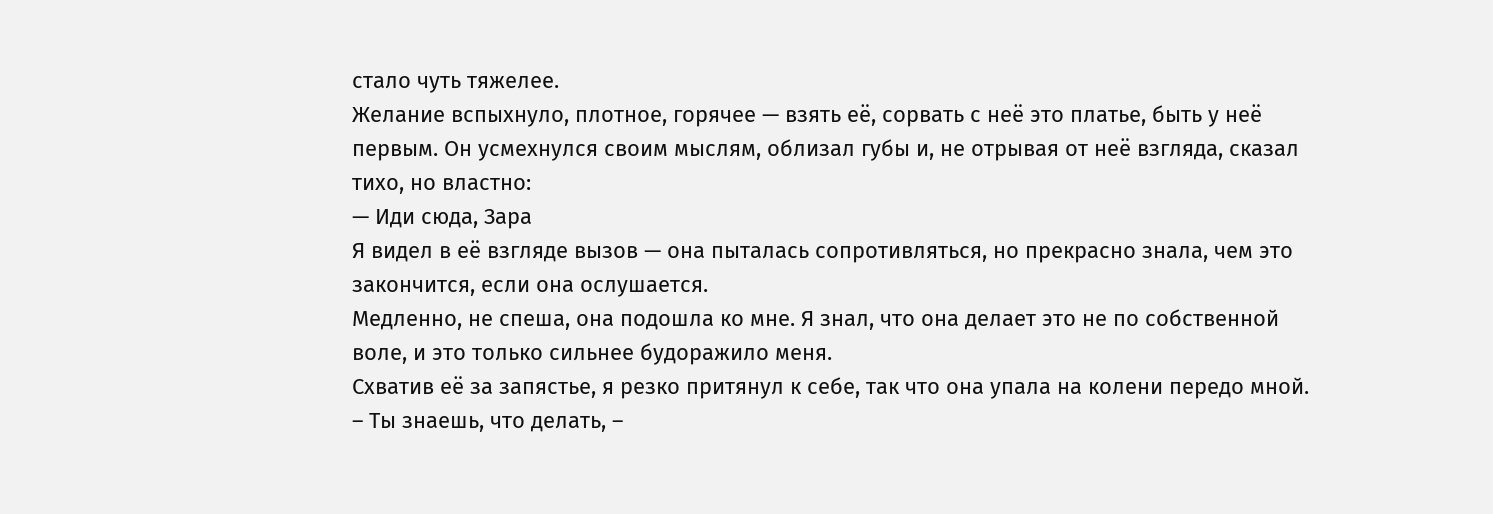стало чуть тяжелее.
Желание вспыхнуло, плотное, горячее — взять её, сорвать с неё это платье, быть у неё первым. Он усмехнулся своим мыслям, облизал губы и, не отрывая от неё взгляда, сказал тихо, но властно:
— Иди сюда, Зара
Я видел в её взгляде вызов — она пыталась сопротивляться, но прекрасно знала, чем это закончится, если она ослушается.
Медленно, не спеша, она подошла ко мне. Я знал, что она делает это не по собственной воле, и это только сильнее будоражило меня.
Схватив её за запястье, я резко притянул к себе, так что она упала на колени передо мной.
– Ты знаешь, что делать, –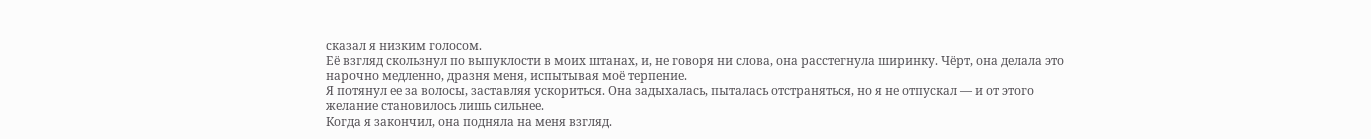сказал я низким голосом.
Её взгляд скользнул по выпуклости в моих штанах, и, не говоря ни слова, она расстегнула ширинку. Чёрт, она делала это нарочно медленно, дразня меня, испытывая моё терпение.
Я потянул ее за волосы, заставляя ускориться. Она задыхалась, пыталась отстраняться, но я не отпускал — и от этого желание становилось лишь сильнее.
Когда я закончил, она подняла на меня взгляд.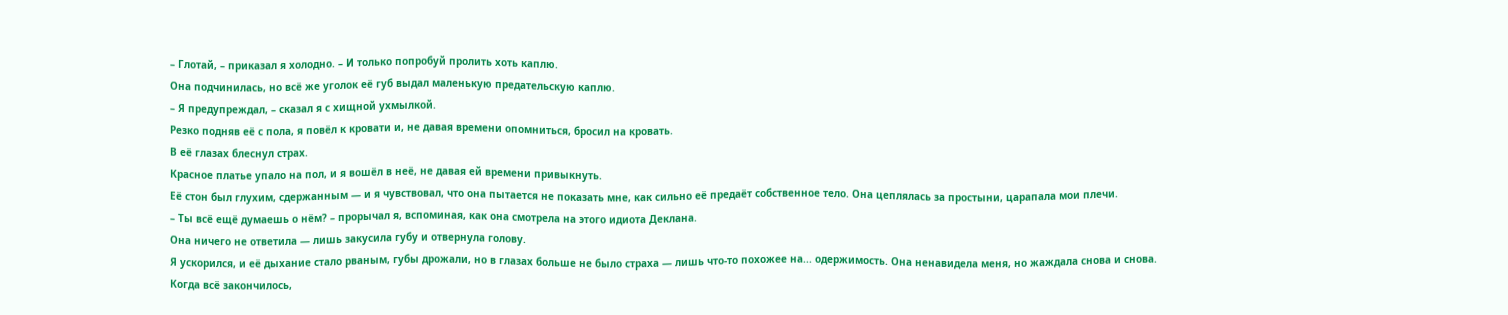– Глотай, – приказал я холодно. – И только попробуй пролить хоть каплю.
Она подчинилась, но всё же уголок её губ выдал маленькую предательскую каплю.
– Я предупреждал, – сказал я с хищной ухмылкой.
Резко подняв её с пола, я повёл к кровати и, не давая времени опомниться, бросил на кровать.
В её глазах блеснул страх.
Красное платье упало на пол, и я вошёл в неё, не давая ей времени привыкнуть.
Её стон был глухим, сдержанным — и я чувствовал, что она пытается не показать мне, как сильно её предаёт собственное тело. Она цеплялась за простыни, царапала мои плечи.
– Ты всё ещё думаешь о нём? – прорычал я, вспоминая, как она смотрела на этого идиота Деклана.
Она ничего не ответила — лишь закусила губу и отвернула голову.
Я ускорился, и её дыхание стало рваным, губы дрожали, но в глазах больше не было страха — лишь что-то похожее на... одержимость. Она ненавидела меня, но жаждала снова и снова.
Когда всё закончилось,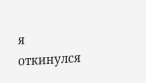я откинулся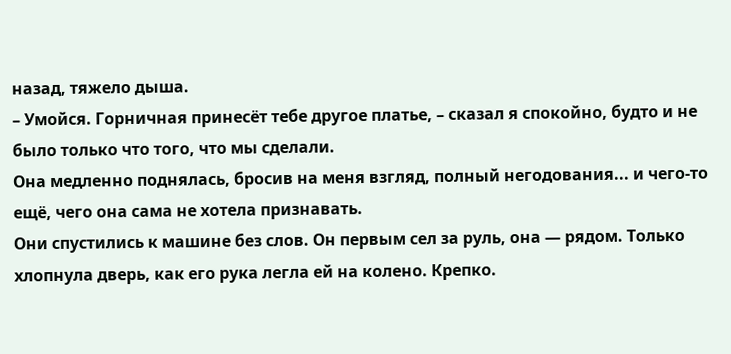назад, тяжело дыша.
– Умойся. Горничная принесёт тебе другое платье, – сказал я спокойно, будто и не было только что того, что мы сделали.
Она медленно поднялась, бросив на меня взгляд, полный негодования... и чего-то ещё, чего она сама не хотела признавать.
Они спустились к машине без слов. Он первым сел за руль, она — рядом. Только хлопнула дверь, как его рука легла ей на колено. Крепко.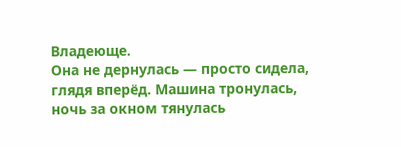Владеюще.
Она не дернулась — просто сидела, глядя вперёд. Машина тронулась, ночь за окном тянулась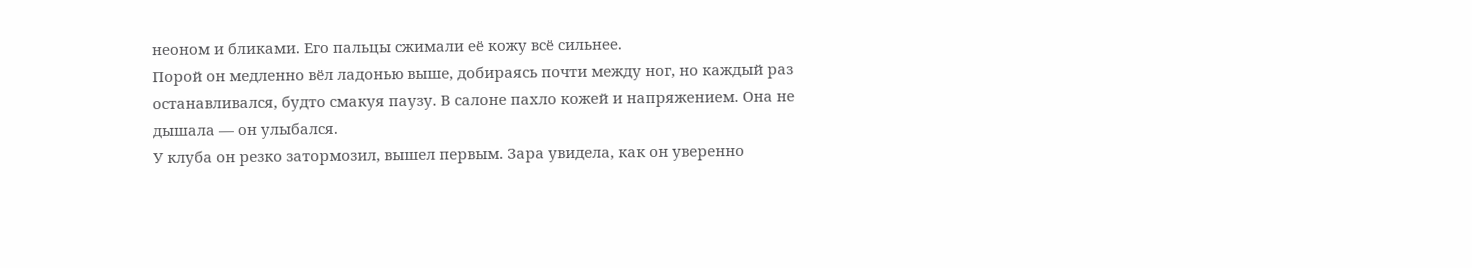неоном и бликами. Его пальцы сжимали её кожу всё сильнее.
Порой он медленно вёл ладонью выше, добираясь почти между ног, но каждый раз останавливался, будто смакуя паузу. В салоне пахло кожей и напряжением. Она не дышала — он улыбался.
У клуба он резко затормозил, вышел первым. Зара увидела, как он уверенно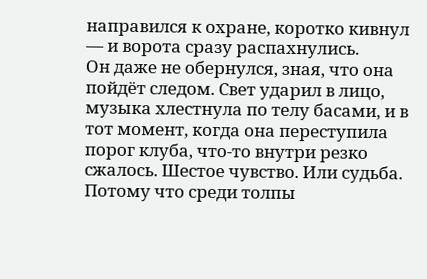направился к охране, коротко кивнул — и ворота сразу распахнулись.
Он даже не обернулся, зная, что она пойдёт следом. Свет ударил в лицо, музыка хлестнула по телу басами, и в тот момент, когда она переступила порог клуба, что-то внутри резко сжалось. Шестое чувство. Или судьба. Потому что среди толпы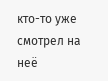кто-то уже смотрел на неё